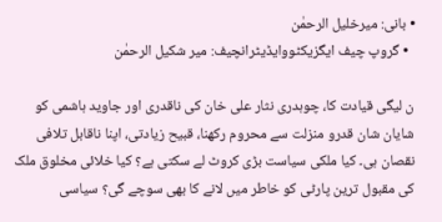• بانی: میرخلیل الرحمٰن
  • گروپ چیف ایگزیکٹووایڈیٹرانچیف: میر شکیل الرحمٰن

ن لیگی قیادت کا، چوہدری نثار علی خان کی ناقدری اور جاوید ہاشمی کو شایان شان قدرو منزلت سے محروم رکھنا، قبیح زیادتی، اپنا ناقابل تلافی نقصان ہی۔ کیا ملکی سیاست بڑی کروٹ لے سکتی ہے؟ کیا خلائی مخلوق ملک کی مقبول ترین پارٹی کو خاطر میں لانے کا بھی سوچے گی؟ سیاسی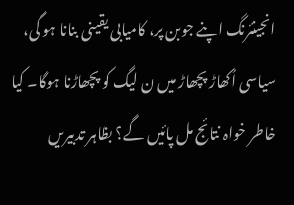انجینئرنگ اپنے جوبن پر، کامیابی یقینی بنانا ہو گی، سیاسی اُکھاڑ پچھاڑ میں ن لیگ کو پچھاڑنا ہوگا۔ کیا خاطر خواہ نتائج مل پائیں گے؟ بظاہر تدبیریں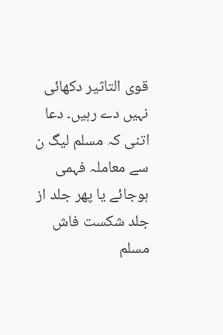قوی التاثیر دکھائی نہیں دے رہیں۔ دعا اتنی کہ مسلم لیگ ن سے معاملہ فہمی ہوجائے یا پھر جلد از جلد شکست فاش مسلم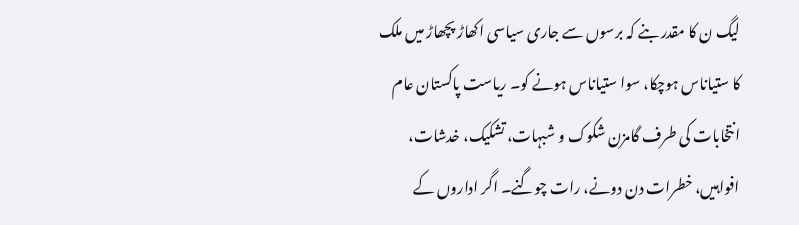لیگ ن کا مقدر بنے کہ برسوں سے جاری سیاسی اکھاڑ پچھاڑ میں ملک کا ستیاناس ہوچکا، سوا ستیاناس ہونے کو۔ ریاست پاکستان عام انتخابات کی طرف گامزن شکوک و شبہات، تشکیک، خدشات، افواہیں، خطرات دن دونے، رات چوگنے۔ اگر اداروں کے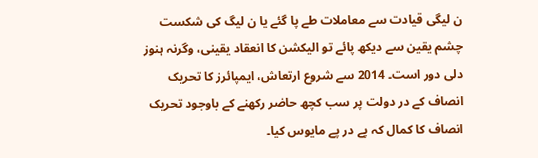ن لیگی قیادت سے معاملات طے پا گئے یا ن لیگ کی شکست چشم یقین سے دیکھ پائے تو الیکشن کا انعقاد یقینی، وگرنہ ہنوز دلی دور است۔ 2014 سے شروع ارتعاش، ایمپائرز کا تحریک انصاف کے در دولت پر سب کچھ حاضر رکھنے کے باوجود تحریک انصاف کا کمال کہ پے در پے مایوس کیا۔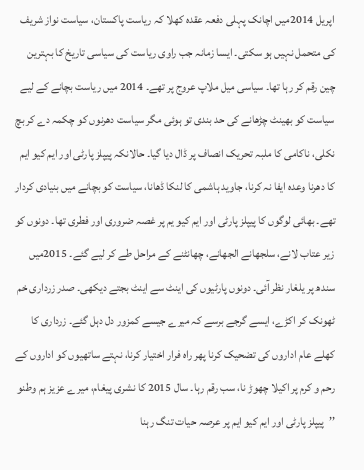اپریل 2014میں اچانک پہلی دفعہ عقدہ کھلا کہ ریاست پاکستان، سیاست نواز شریف کی متحمل نہیں ہو سکتی۔ ایسا زمانہ جب راوی ریاست کی سیاسی تاریخ کا بہترین چین رقم کر رہا تھا۔ سیاسی میل ملاپ عروج پر تھے۔ 2014 میں ریاست بچانے کے لیے سیاست کو بھینٹ چڑھانے کی حد بندی تو ہوئی مگر سیاست دھرنوں کو چکمہ دے کر بچ نکلی، ناکامی کا ملبہ تحریک انصاف پر ڈال دیا گیا۔ حالانکہ پیپلز پارٹی اور ایم کیو ایم کا دھرنا وعدہ ایفا نہ کرنا، جاوید ہاشمی کا لنکا ڈھانا، سیاست کو بچانے میں بنیادی کردار تھے۔ بھائی لوگوں کا پیپلز پارٹی اور ایم کیو یم پر غصہ ضروری اور فطری تھا۔ دونوں کو زیر عتاب لانے، سلجھانے الجھانے، چھانٹنے کے مراحل طے کر لیے گئے۔ 2015میں سندھ پر یلغار نظر آئی۔ دونوں پارٹیوں کی اینٹ سے اینٹ بجتے دیکھی۔ صدر زرداری خم ٹھونک کر اکڑے، ایسے گرجے برسے کہ میرے جیسے کمزور دل دہل گئے۔ زرداری کا کھلے عام اداروں کی تضحیک کرنا پھر راہ فرار اختیار کرنا، نہتے ساتھیوں کو اداروں کے رحم و کرم پر اکیلا چھوڑ نا، سب رقم رہا۔ سال 2015 کا نشری پیغام، میرے عزیز ہم وطنو ’’پیپلز پارٹی اور ایم کیو ایم پر عرصہ حیات تنگ رہنا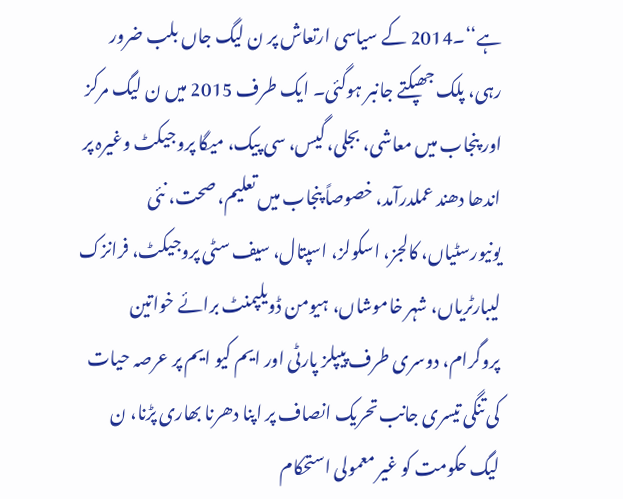ہے‘‘۔2014 کے سیاسی ارتعاش پر ن لیگ جاں بلب ضرور رہی، پلک جھپکتے جانبر ہوگئی۔ ایک طرف 2015 میں ن لیگ مرکز اور پنجاب میں معاشی، بجلی، گیس، سی پیک، میگا پروجیکٹ وغیرہ پر اندھا دھند عملدرآمد، خصوصاً پنجاب میں تعلیم، صحت، نئی یونیورسٹیاں، کالجز، اسکولز، اسپتال، سیف سٹی پروجیکٹ، فرانزک لیبارٹریاں، شہر خاموشاں، ہیومن ڈویلپمنٹ برائے خواتین پروگرام، دوسری طرف پیپلز پارٹی اور ایم کیو ایم پر عرصہ حیات کی تنگی تیسری جانب تحریک انصاف پر اپنا دھرنا بھاری پڑنا، ن لیگ حکومت کو غیر معمولی استحکام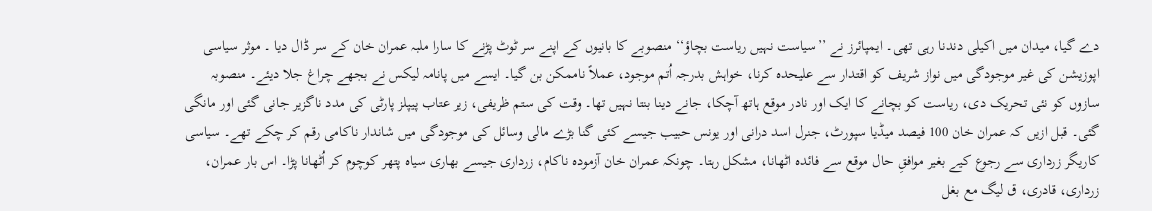دے گیا، میدان میں اکیلی دندنا رہی تھی۔ ایمپائرز نے ’’سیاست نہیں ریاست بچاؤ‘‘ منصوبے کا بانیوں کے اپنے سر ٹوٹ پڑنے کا سارا ملبہ عمران خان کے سر ڈال دیا ۔ موثر سیاسی اپوزیشن کی غیر موجودگی میں نواز شریف کو اقتدار سے علیحدہ کرنا، خواہش بدرجہ اُتم موجود، عملاً ناممکن بن گیا۔ ایسے میں پانامہ لیکس نے بجھے چراغ جلا دیئے۔ منصوبہ سازوں کو نئی تحریک دی، ریاست کو بچانے کا ایک اور نادر موقع ہاتھ آچکا، جانے دینا بنتا نہیں تھا۔ وقت کی ستم ظریفی، زیر عتاب پیپلز پارٹی کی مدد ناگزیر جانی گئی اور مانگی گئی۔ قبل ازیں کہ عمران خان 100 فیصد میڈیا سپورٹ، جنرل اسد درانی اور یونس حبیب جیسے کئی گنا بڑے مالی وسائل کی موجودگی میں شاندار ناکامی رقم کر چکے تھے۔ سیاسی کاریگر زرداری سے رجوع کیے بغیر موافقِ حال موقع سے فائدہ اٹھانا، مشکل رہتا۔ چونکہ عمران خان آزمودہ ناکام، زرداری جیسے بھاری سیاہ پتھر کوچوم کر اُٹھانا پڑا۔ اس بار عمران، زرداری، قادری، ق لیگ مع بغل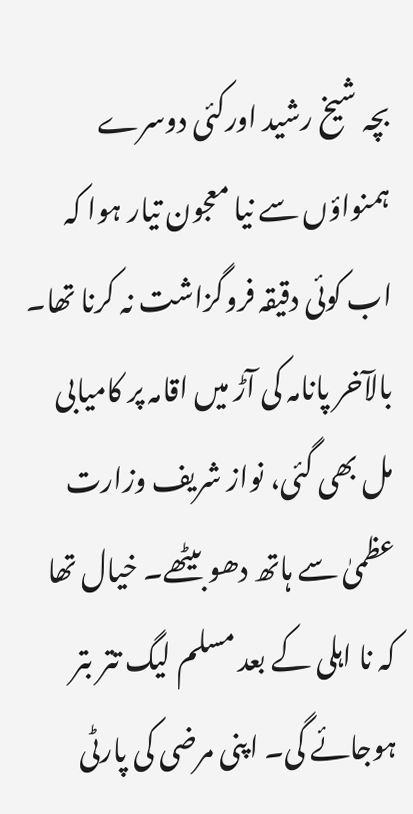بچہ شیخ رشید اورکئی دوسرے ہمنواؤں سے نیا معجون تیار ہوا کہ اب کوئی دقیقہ فروگزاشت نہ کرنا تھا۔ بالآخر پانامہ کی آڑ میں اقامہ پر کامیابی مل بھی گئی، نواز شریف وزارت عظمیٰ سے ہاتھ دھو بیٹھے۔ خیال تھا کہ نا اہلی کے بعد مسلم لیگ تتر بتر ہوجائے گی۔ اپنی مرضی کی پارٹی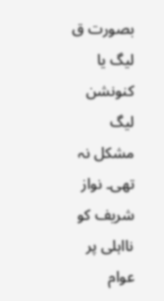بصورت ق لیگ یا کنونشن لیگ مشکل نہ تھی۔ نواز شریف کو نااہلی پر عوام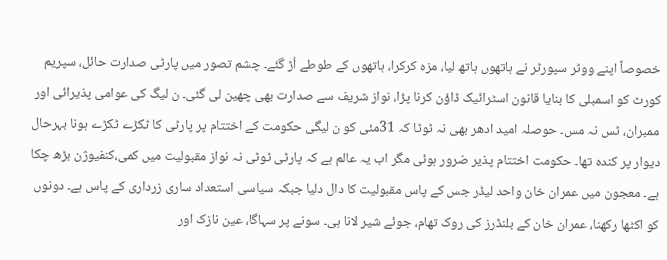خصوصاً اپنے ووٹر سپورٹر نے ہاتھوں ہاتھ لیا، مزہ کرکرا، ہاتھوں کے طوطے اُڑ گئے۔ چشم تصور میں پارٹی صدارت حائل، سپریم کورٹ کو اسمبلی کا بنایا قانون اسٹرائیک ڈاؤن کرنا پڑا، نواز شریف سے صدارت بھی چھین لی گئی۔ ن لیگ کی عوامی پذیرائی اور ممبران، ٹس نہ مس۔ حوصلہ امید ادھر بھی نہ ٹوٹا کہ 31مئی کو ن لیگی حکومت کے اختتام پر پارٹی کا ٹکڑے ٹکڑے ہونا بہرحال دیوار پر کندہ تھا۔ حکومت اختتام پذیر ضرور ہوئی مگر اب یہ عالم ہے کہ پارٹی ٹوٹی نہ نواز مقبولیت میں کمی،کنفیوژن بڑھ چکا ہے۔ معجون میں عمران خان واحد لیڈر جس کے پاس مقبولیت کا دال دلیا جبکہ سیاسی استعداد ساری زرداری کے پاس ہے۔ دونوں کو اکٹھا رکھنا، عمران خان کے بلنڈرز کی روک تھام، جوئے شیر لانا ہی۔ سونے پر سہاگا، عین نازک اور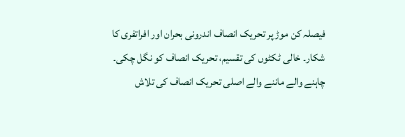فیصلہ کن موڑ پر تحریک انصاف اندرونی بحران اور افراتفری کا شکار۔ خالی ٹکٹوں کی تقسیم، تحریک انصاف کو نگل چکی۔ چاہنے والے ماننے والے اصلی تحریک انصاف کی تلاش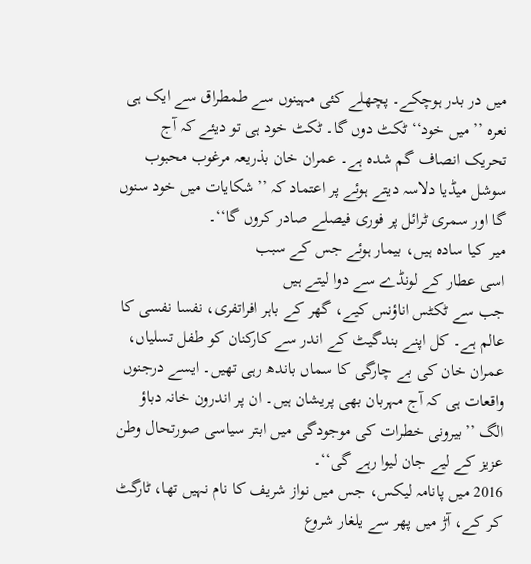میں در بدر ہوچکے۔ پچھلے کئی مہینوں سے طمطراق سے ایک ہی نعرہ ’’میں خود‘‘ ٹکٹ دوں گا۔ ٹکٹ خود ہی تو دیئے کہ آج تحریک انصاف گم شدہ ہے۔ عمران خان بذریعہ مرغوب محبوب سوشل میڈیا دلاسہ دیتے ہوئے پر اعتماد کہ ’’شکایات میں خود سنوں گا اور سمری ٹرائل پر فوری فیصلے صادر کروں گا‘‘۔
میر کیا سادہ ہیں، بیمار ہوئے جس کے سبب
اسی عطار کے لونڈے سے دوا لیتے ہیں
جب سے ٹکٹس اناؤنس کیے، گھر کے باہر افراتفری، نفسا نفسی کا عالم ہے۔ کل اپنے بندگیٹ کے اندر سے کارکنان کو طفل تسلیاں، عمران خان کی بے چارگی کا سماں باندھ رہی تھیں۔ ایسے درجنوں واقعات ہی کہ آج مہربان بھی پریشان ہیں۔ ان پر اندرون خانہ دباؤ الگ ’’بیرونی خطرات کی موجودگی میں ابتر سیاسی صورتحال وطن عزیز کے لیے جان لیوا رہے گی‘‘۔
2016 میں پانامہ لیکس، جس میں نواز شریف کا نام نہیں تھا، ٹارگٹ کر کے، آڑ میں پھر سے یلغار شروع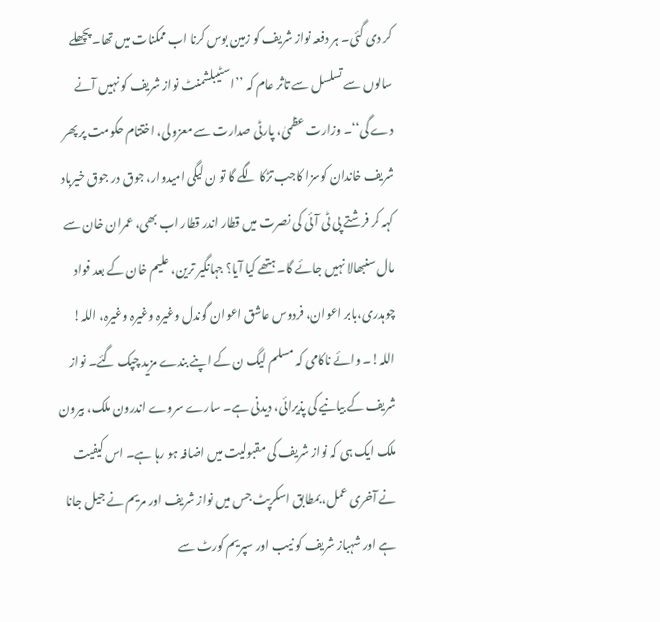کر دی گئی۔ ہر دفعہ نواز شریف کو زمین بوس کرنا اب ممکنات میں تھا۔ پچھلے سالوں سے تسلسل سے تاثر عام کہ ’’اسٹیبلشمنٹ نواز شریف کو نہیں آنے دے گی‘‘۔ وزارت عظمیٰ، پارٹی صدارت سے معزولی، اختتام حکومت پر پھر شریف خاندان کوسزا کاجب تڑکا لگے گا تو ن لیگی امیدوار، جوق در جوق خیرباد کہہ کر فرشتے پی ٹی آئی کی نصرت میں قطار اندر قطار اب بھی، عمران خان سے مال سنبھالا نہیں جائے گا۔ ہتھے کیا آیا؟ جہانگیر ترین، علیم خان کے بعد فواد چوہدری،بابر اعوان، فردوس عاشق اعوان گوندل وغیرہ وغیرہ وغیرہ، اللہ! اللہ!۔ وائے ناکامی کہ مسلم لیگ ن کے اپنے بندے مزید چپک گئے۔ نواز شریف کے بیانیے کی پذیرائی، دیدنی ہے۔ سارے سروے اندرون ملک، بیرون ملک ایک ہی کہ نواز شریف کی مقبولیت میں اضافہ ہو رہا ہے۔ اس کیفیت نے آخری عمل، بمطابق اسکرپٹ جس میں نواز شریف اور مریم نے جیل جانا ہے اور شہباز شریف کو نیب اور سپریم کورٹ سے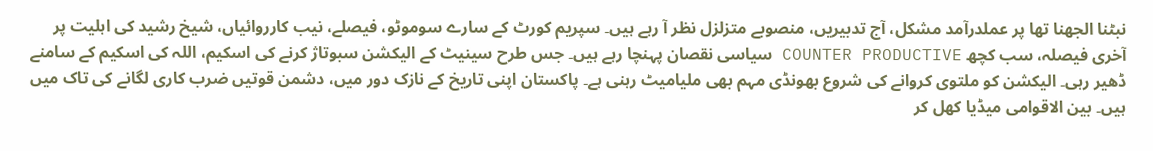نبٹنا الجھنا تھا پر عملدرآمد مشکل، آج تدبیریں، منصوبے متزلزل نظر آ رہے ہیں۔ سپریم کورٹ کے سارے سوموٹو، فیصلے، نیب کارروائیاں، شیخ رشید کی اہلیت پر آخری فیصلہ، سب کچھ COUNTER PRODUCTIVE سیاسی نقصان پہنچا رہے ہیں۔ جس طرح سینیٹ کے الیکشن سبوتاژ کرنے کی اسکیم، اللہ کی اسکیم کے سامنے ڈھیر رہی۔ الیکشن کو ملتوی کروانے کی شروع بھونڈی مہم بھی ملیامیٹ رہنی ہے۔ پاکستان اپنی تاریخ کے نازک دور میں، دشمن قوتیں ضرب کاری لگانے کی تاک میں ہیں۔ بین الاقوامی میڈیا کھل کر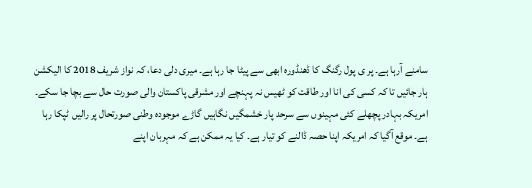سامنے آرہا ہے۔ پر ی پول رگنگ کا ڈھنڈورہ ابھی سے پیٹا جا رہا ہے۔ میری دلی دعا، کہ نواز شریف 2018 کا الیکشن ہار جائیں تا کہ کسی کی انا اور طاقت کو ٹھیس نہ پہنچے اور مشرقی پاکستان والی صورت حال سے بچا جا سکے۔
امریکہ بہادر پچھلے کئی مہینوں سے سرحد پار خشمگیں نگاہیں گاڑے موجودہ وطنی صورتحال پر رالیں ٹپکا رہا ہے۔ موقع آگیا کہ امریکہ اپنا حصہ ڈالنے کو تیار ہے۔ کیا یہ ممکن ہے کہ مہربان اپنے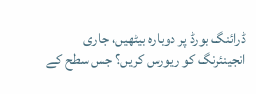ڈرائنگ بورڈ پر دوبارہ بیٹھیں، جاری انجینئرنگ کو ریورس کریں؟ جس سطح کے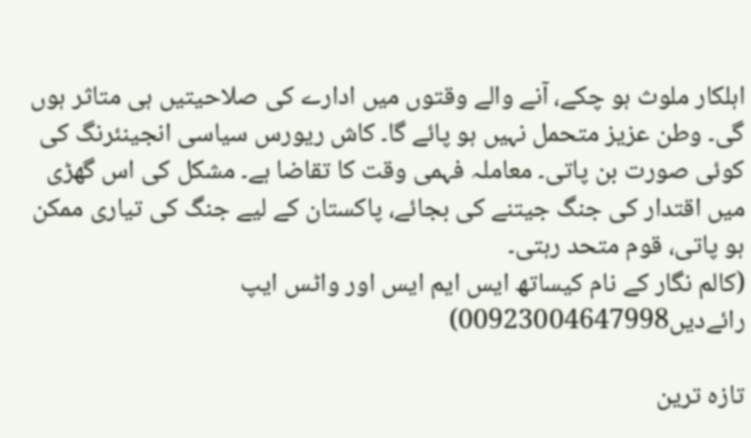اہلکار ملوث ہو چکے، آنے والے وقتوں میں ادارے کی صلاحیتیں ہی متاثر ہوں گی۔ وطن عزیز متحمل نہیں ہو پائے گا۔ کاش ریورس سیاسی انجینئرنگ کی کوئی صورت بن پاتی۔ معاملہ فہمی وقت کا تقاضا ہے۔ مشکل کی اس گھڑی میں اقتدار کی جنگ جیتنے کی بجائے، پاکستان کے لیے جنگ کی تیاری ممکن ہو پاتی، قوم متحد رہتی۔
(کالم نگار کے نام کیساتھ ایس ایم ایس اور واٹس ایپ رائےدیں00923004647998)

تازہ ترین